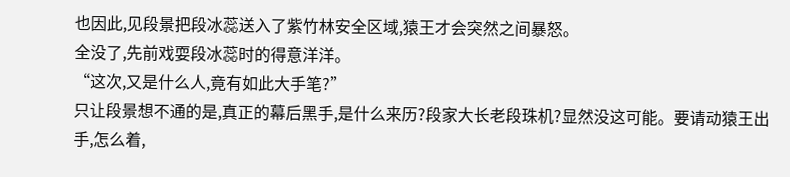也因此,见段景把段冰蕊送入了紫竹林安全区域,猿王才会突然之间暴怒。
全没了,先前戏耍段冰蕊时的得意洋洋。
“这次,又是什么人,竟有如此大手笔?”
只让段景想不通的是,真正的幕后黑手,是什么来历?段家大长老段珠机?显然没这可能。要请动猿王出手,怎么着,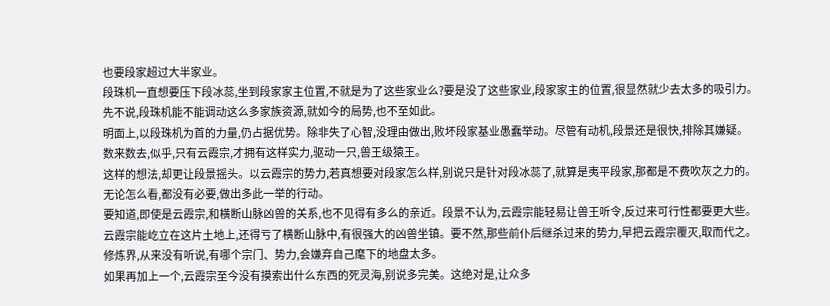也要段家超过大半家业。
段珠机一直想要压下段冰蕊,坐到段家家主位置,不就是为了这些家业么?要是没了这些家业,段家家主的位置,很显然就少去太多的吸引力。
先不说,段珠机能不能调动这么多家族资源,就如今的局势,也不至如此。
明面上,以段珠机为首的力量,仍占据优势。除非失了心智,没理由做出,败坏段家基业愚蠢举动。尽管有动机,段景还是很快,排除其嫌疑。
数来数去,似乎,只有云霞宗,才拥有这样实力,驱动一只,兽王级猿王。
这样的想法,却更让段景摇头。以云霞宗的势力,若真想要对段家怎么样,别说只是针对段冰蕊了,就算是夷平段家,那都是不费吹灰之力的。
无论怎么看,都没有必要,做出多此一举的行动。
要知道,即使是云霞宗,和横断山脉凶兽的关系,也不见得有多么的亲近。段景不认为,云霞宗能轻易让兽王听令,反过来可行性都要更大些。
云霞宗能屹立在这片土地上,还得亏了横断山脉中,有很强大的凶兽坐镇。要不然,那些前仆后继杀过来的势力,早把云霞宗覆灭,取而代之。
修炼界,从来没有听说,有哪个宗门、势力,会嫌弃自己麾下的地盘太多。
如果再加上一个,云霞宗至今没有摸索出什么东西的死灵海,别说多完美。这绝对是,让众多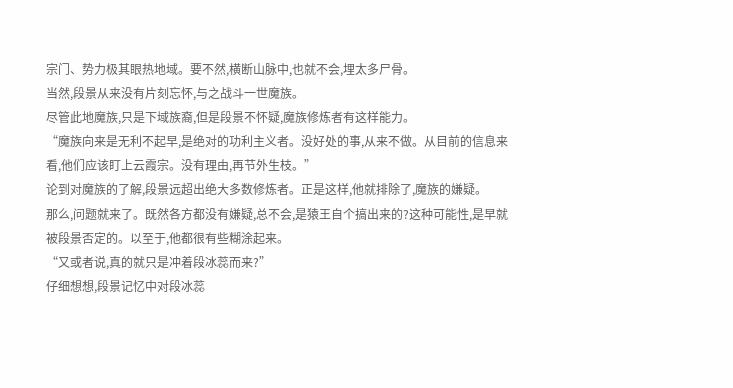宗门、势力极其眼热地域。要不然,横断山脉中,也就不会,埋太多尸骨。
当然,段景从来没有片刻忘怀,与之战斗一世魔族。
尽管此地魔族,只是下域族裔,但是段景不怀疑,魔族修炼者有这样能力。
“魔族向来是无利不起早,是绝对的功利主义者。没好处的事,从来不做。从目前的信息来看,他们应该盯上云霞宗。没有理由,再节外生枝。”
论到对魔族的了解,段景远超出绝大多数修炼者。正是这样,他就排除了,魔族的嫌疑。
那么,问题就来了。既然各方都没有嫌疑,总不会,是猿王自个搞出来的?这种可能性,是早就被段景否定的。以至于,他都很有些糊涂起来。
“又或者说,真的就只是冲着段冰蕊而来?”
仔细想想,段景记忆中对段冰蕊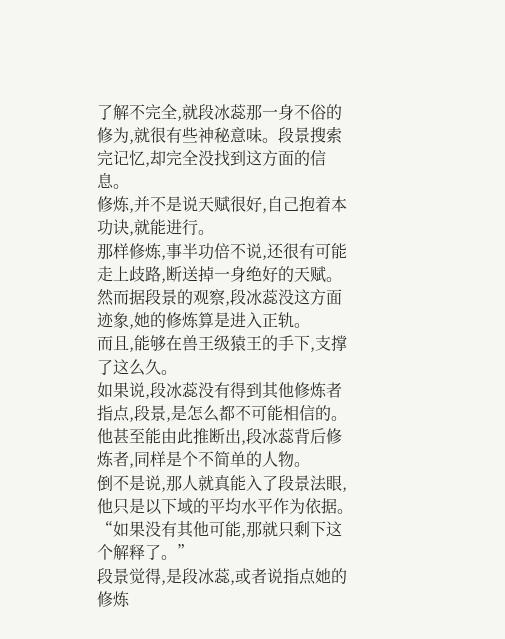了解不完全,就段冰蕊那一身不俗的修为,就很有些神秘意味。段景搜索完记忆,却完全没找到这方面的信息。
修炼,并不是说天赋很好,自己抱着本功诀,就能进行。
那样修炼,事半功倍不说,还很有可能走上歧路,断送掉一身绝好的天赋。然而据段景的观察,段冰蕊没这方面迹象,她的修炼算是进入正轨。
而且,能够在兽王级猿王的手下,支撑了这么久。
如果说,段冰蕊没有得到其他修炼者指点,段景,是怎么都不可能相信的。他甚至能由此推断出,段冰蕊背后修炼者,同样是个不简单的人物。
倒不是说,那人就真能入了段景法眼,他只是以下域的平均水平作为依据。
“如果没有其他可能,那就只剩下这个解释了。”
段景觉得,是段冰蕊,或者说指点她的修炼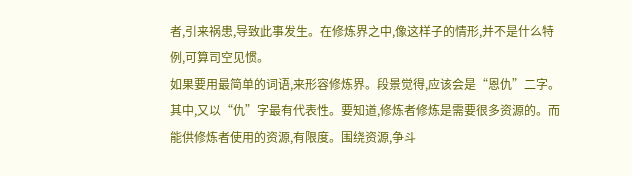者,引来祸患,导致此事发生。在修炼界之中,像这样子的情形,并不是什么特例,可算司空见惯。
如果要用最简单的词语,来形容修炼界。段景觉得,应该会是“恩仇”二字。
其中,又以“仇”字最有代表性。要知道,修炼者修炼是需要很多资源的。而能供修炼者使用的资源,有限度。围绕资源,争斗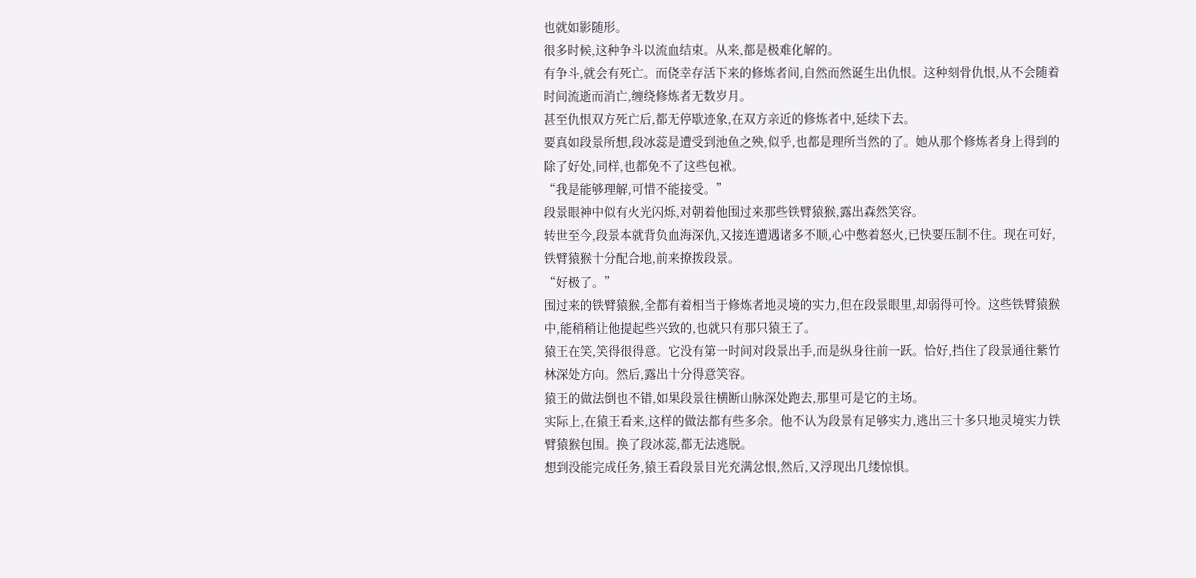也就如影随形。
很多时候,这种争斗以流血结束。从来,都是极难化解的。
有争斗,就会有死亡。而侥幸存活下来的修炼者间,自然而然诞生出仇恨。这种刻骨仇恨,从不会随着时间流逝而消亡,缠绕修炼者无数岁月。
甚至仇恨双方死亡后,都无停歇迹象,在双方亲近的修炼者中,延续下去。
要真如段景所想,段冰蕊是遭受到池鱼之殃,似乎,也都是理所当然的了。她从那个修炼者身上得到的除了好处,同样,也都免不了这些包袱。
“我是能够理解,可惜不能接受。”
段景眼神中似有火光闪烁,对朝着他围过来那些铁臂猿猴,露出森然笑容。
转世至今,段景本就背负血海深仇,又接连遭遇诸多不顺,心中憋着怒火,已快要压制不住。现在可好,铁臂猿猴十分配合地,前来撩拨段景。
“好极了。”
围过来的铁臂猿猴,全都有着相当于修炼者地灵境的实力,但在段景眼里,却弱得可怜。这些铁臂猿猴中,能稍稍让他提起些兴致的,也就只有那只猿王了。
猿王在笑,笑得很得意。它没有第一时间对段景出手,而是纵身往前一跃。恰好,挡住了段景通往紫竹林深处方向。然后,露出十分得意笑容。
猿王的做法倒也不错,如果段景往横断山脉深处跑去,那里可是它的主场。
实际上,在猿王看来,这样的做法都有些多余。他不认为段景有足够实力,逃出三十多只地灵境实力铁臂猿猴包围。换了段冰蕊,都无法逃脱。
想到没能完成任务,猿王看段景目光充满忿恨,然后,又浮现出几缕惊惧。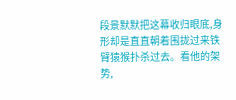段景默默把这幕收归眼底,身形却是直直朝着围拢过来铁臂猿猴扑杀过去。看他的架势,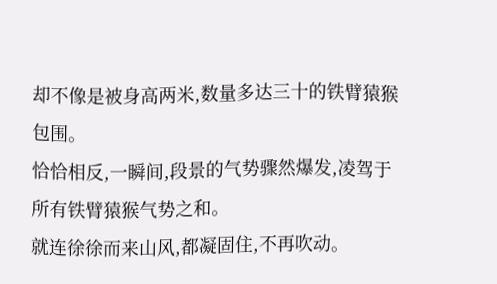却不像是被身高两米,数量多达三十的铁臂猿猴包围。
恰恰相反,一瞬间,段景的气势骤然爆发,凌驾于所有铁臂猿猴气势之和。
就连徐徐而来山风,都凝固住,不再吹动。